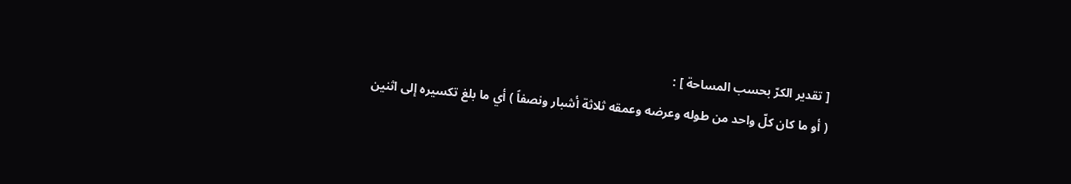[ تقدير الكرّ بحسب المساحة ] :
( أو ما كان كلّ واحد من طوله وعرضه وعمقه ثلاثة أشبار ونصفاً ) أي ما بلغ تكسيره إلى اثنين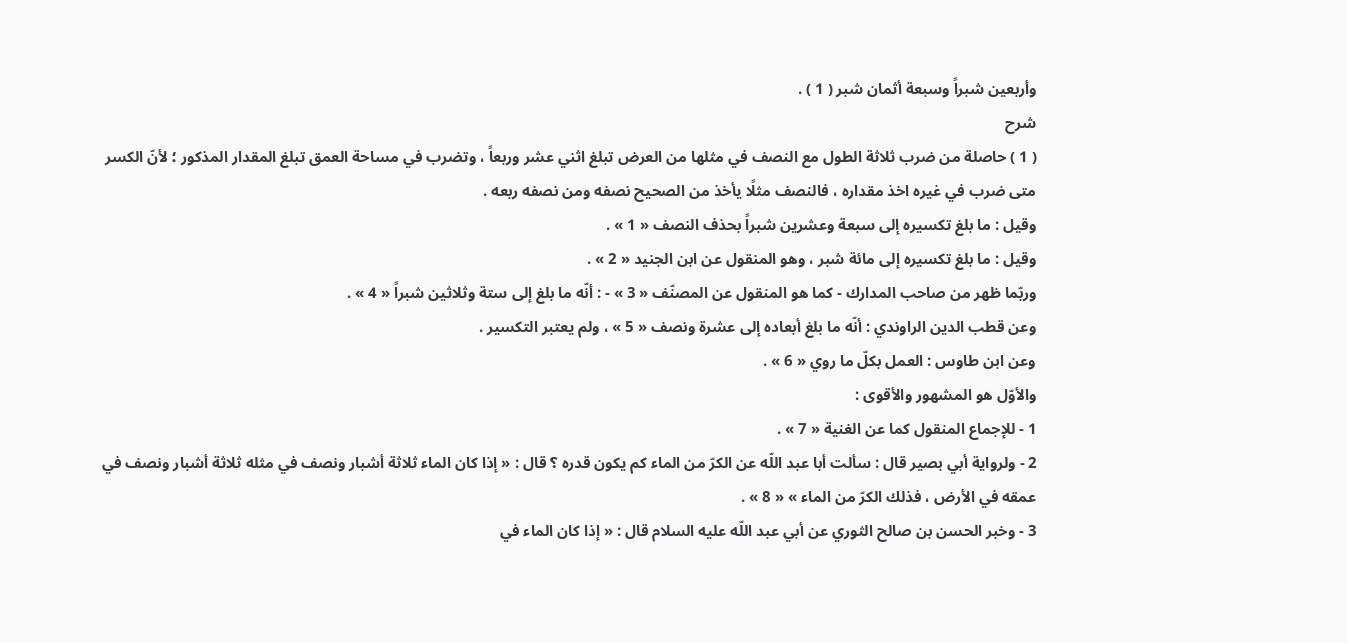وأربعين شبراً وسبعة أثمان شبر ( 1 ) .
شرح
( 1 ) حاصلة من ضرب ثلاثة الطول مع النصف في مثلها من العرض تبلغ اثني عشر وربعاً ، وتضرب في مساحة العمق تبلغ المقدار المذكور ؛ لأنّ الكسر متى ضرب في غيره اخذ مقداره ، فالنصف مثلًا يأخذ من الصحيح نصفه ومن نصفه ربعه .
وقيل : ما بلغ تكسيره إلى سبعة وعشرين شبراً بحذف النصف « 1 » .
وقيل : ما بلغ تكسيره إلى مائة شبر ، وهو المنقول عن ابن الجنيد « 2 » .
وربّما ظهر من صاحب المدارك - كما هو المنقول عن المصنّف « 3 » - : أنّه ما بلغ إلى ستة وثلاثين شبراً « 4 » .
وعن قطب الدين الراوندي : أنّه ما بلغ أبعاده إلى عشرة ونصف « 5 » ، ولم يعتبر التكسير .
وعن ابن طاوس : العمل بكلّ ما روي « 6 » .
والأوّل هو المشهور والأقوى :
1 - للإجماع المنقول كما عن الغنية « 7 » .
2 - ولرواية أبي بصير قال : سألت أبا عبد اللّه عن الكرّ من الماء كم يكون قدره ؟ قال : « إذا كان الماء ثلاثة أشبار ونصف في مثله ثلاثة أشبار ونصف في عمقه في الأرض ، فذلك الكرّ من الماء » « 8 » .
3 - وخبر الحسن بن صالح الثوري عن أبي عبد اللّه عليه السلام قال : « إذا كان الماء في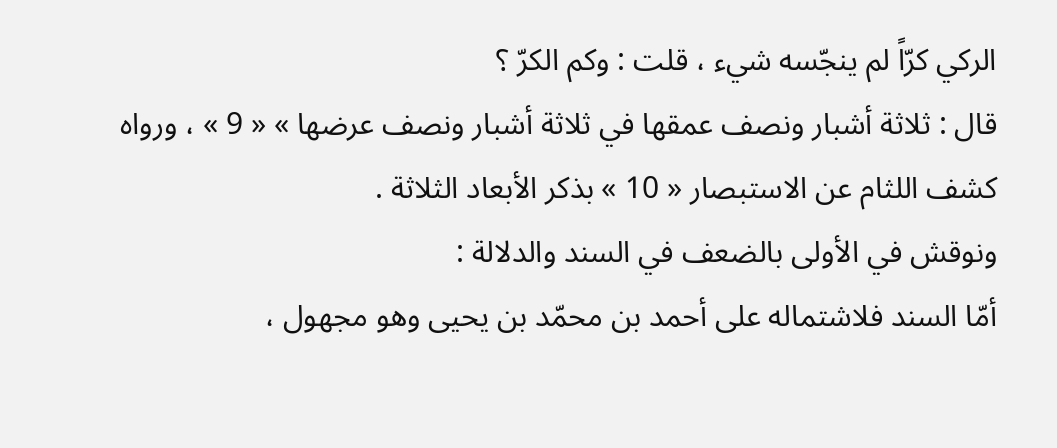الركي كرّاً لم ينجّسه شيء ، قلت : وكم الكرّ ؟
قال : ثلاثة أشبار ونصف عمقها في ثلاثة أشبار ونصف عرضها » « 9 » ، ورواه كشف اللثام عن الاستبصار « 10 » بذكر الأبعاد الثلاثة .
ونوقش في الأولى بالضعف في السند والدلالة :
أمّا السند فلاشتماله على أحمد بن محمّد بن يحيى وهو مجهول ،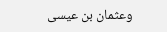وعثمان بن عيسى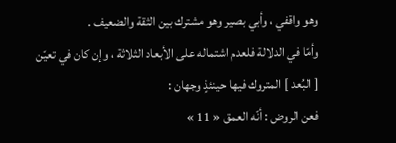وهو واقفي ، وأبي بصير وهو مشترك بين الثقة والضعيف .
وأمّا في الدلالة فلعدم اشتماله على الأبعاد الثلاثة ، وإن كان في تعيّن [ البُعد ] المتروك فيها حينئذٍ وجهان :
فعن الروض : أنّه العمق « 11 »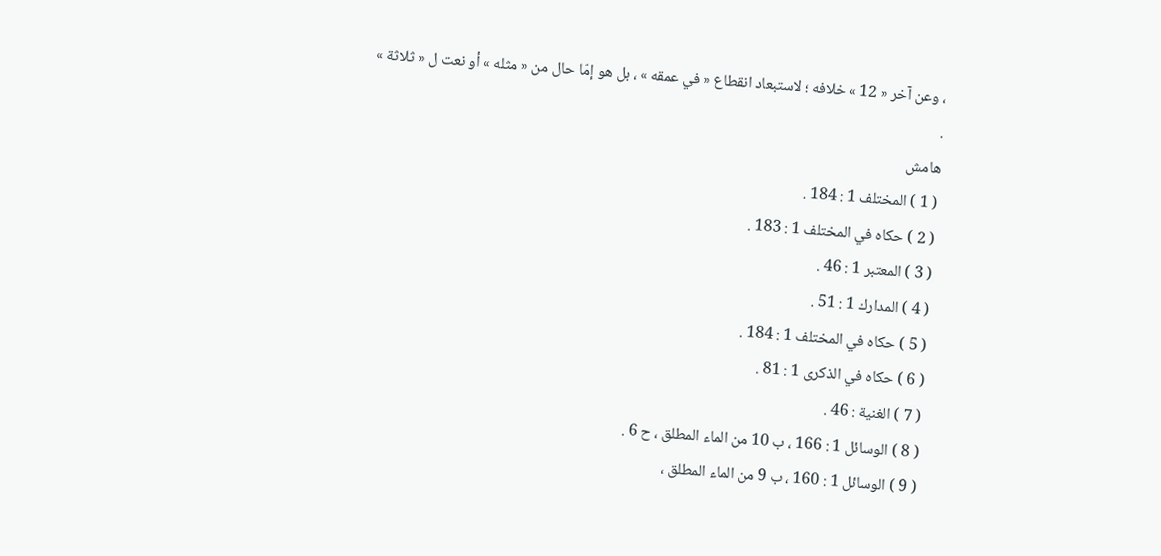، وعن آخر « 12 » خلافه ؛ لاستبعاد انقطاع « في عمقه » ، بل هو إمّا حال من « مثله » أو نعت ل « ثلاثة » .
هامش
( 1 ) المختلف 1 : 184 .
( 2 ) حكاه في المختلف 1 : 183 .
( 3 ) المعتبر 1 : 46 .
( 4 ) المدارك 1 : 51 .
( 5 ) حكاه في المختلف 1 : 184 .
( 6 ) حكاه في الذكرى 1 : 81 .
( 7 ) الغنية : 46 .
( 8 ) الوسائل 1 : 166 ، ب 10 من الماء المطلق ، ح 6 .
( 9 ) الوسائل 1 : 160 ، ب 9 من الماء المطلق ،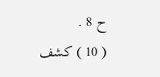ح 8 .
( 10 ) كشف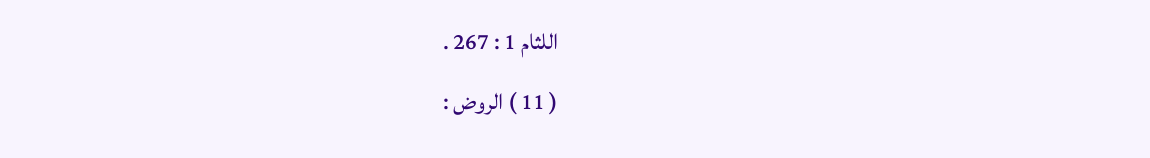اللثام 1 : 267 .
( 11 ) الروض :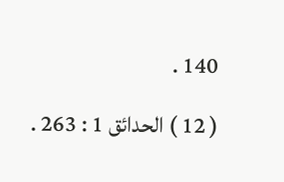140 .
( 12 ) الحدائق 1 : 263 .